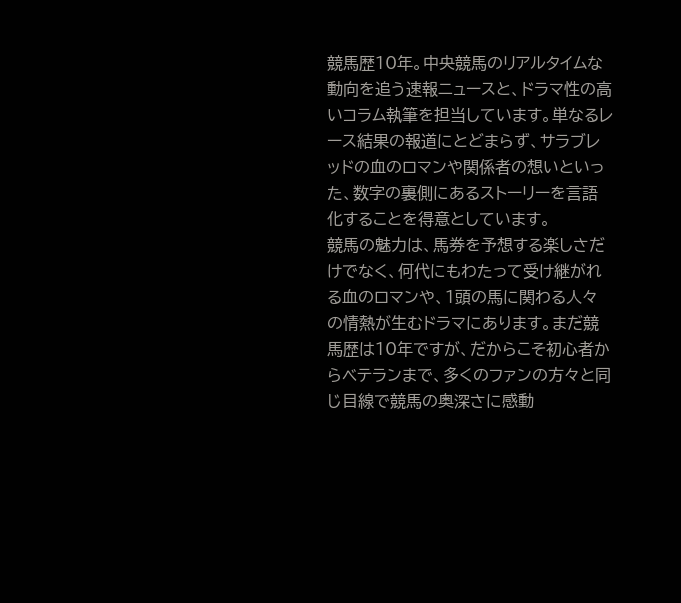競馬歴10年。中央競馬のリアルタイムな動向を追う速報ニュースと、ドラマ性の高いコラム執筆を担当しています。単なるレース結果の報道にとどまらず、サラブレッドの血のロマンや関係者の想いといった、数字の裏側にあるストーリーを言語化することを得意としています。
競馬の魅力は、馬券を予想する楽しさだけでなく、何代にもわたって受け継がれる血のロマンや、1頭の馬に関わる人々の情熱が生むドラマにあります。まだ競馬歴は10年ですが、だからこそ初心者からベテランまで、多くのファンの方々と同じ目線で競馬の奥深さに感動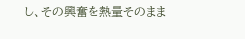し、その興奮を熱量そのまま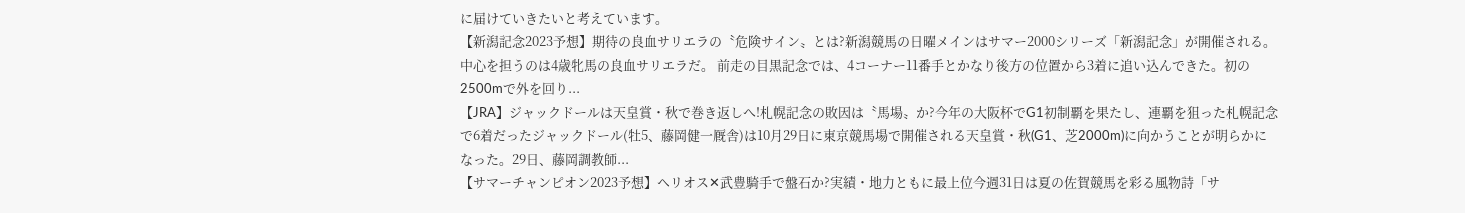に届けていきたいと考えています。
【新潟記念2023予想】期待の良血サリエラの〝危険サイン〟とは?新潟競馬の日曜メインはサマー2000シリーズ「新潟記念」が開催される。 中心を担うのは4歳牝馬の良血サリエラだ。 前走の目黒記念では、4コーナー11番手とかなり後方の位置から3着に追い込んできた。初の2500mで外を回り...
【JRA】ジャックドールは天皇賞・秋で巻き返しへ!札幌記念の敗因は〝馬場〟か?今年の大阪杯でG1初制覇を果たし、連覇を狙った札幌記念で6着だったジャックドール(牡5、藤岡健一厩舎)は10月29日に東京競馬場で開催される天皇賞・秋(G1、芝2000m)に向かうことが明らかになった。29日、藤岡調教師...
【サマーチャンピオン2023予想】ヘリオス✕武豊騎手で盤石か?実績・地力ともに最上位今週31日は夏の佐賀競馬を彩る風物詩「サ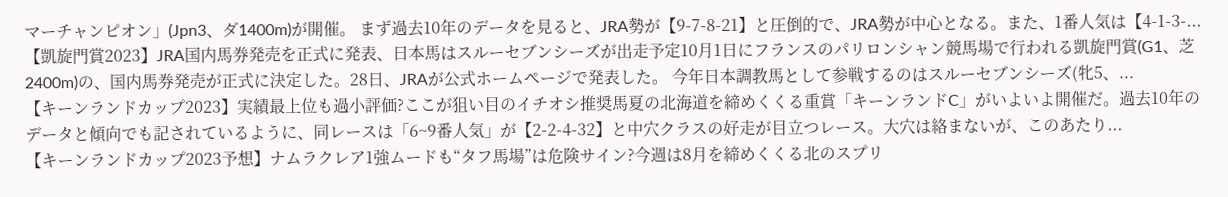マーチャンピオン」(Jpn3、ダ1400m)が開催。 まず過去10年のデータを見ると、JRA勢が【9-7-8-21】と圧倒的で、JRA勢が中心となる。また、1番人気は【4-1-3-...
【凱旋門賞2023】JRA国内馬券発売を正式に発表、日本馬はスルーセブンシーズが出走予定10月1日にフランスのパリロンシャン競馬場で行われる凱旋門賞(G1、芝2400m)の、国内馬券発売が正式に決定した。28日、JRAが公式ホームページで発表した。 今年日本調教馬として参戦するのはスルーセブンシーズ(牝5、...
【キーンランドカップ2023】実績最上位も過小評価?ここが狙い目のイチオシ推奨馬夏の北海道を締めくくる重賞「キーンランドC」がいよいよ開催だ。過去10年のデータと傾向でも記されているように、同レースは「6~9番人気」が【2-2-4-32】と中穴クラスの好走が目立つレース。大穴は絡まないが、このあたり...
【キーンランドカップ2023予想】ナムラクレア1強ムードも“タフ馬場”は危険サイン?今週は8月を締めくくる北のスプリ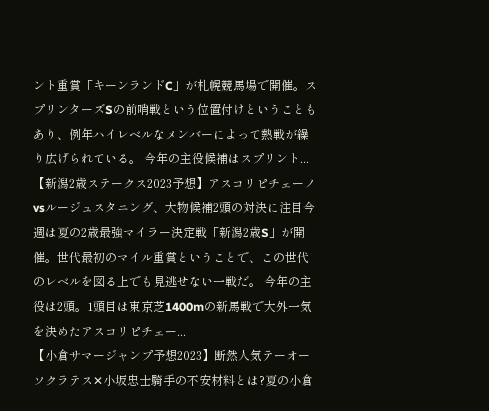ント重賞「キーンランドC」が札幌競馬場で開催。スプリンターズSの前哨戦という位置付けということもあり、例年ハイレベルなメンバーによって熱戦が繰り広げられている。 今年の主役候補はスプリント...
【新潟2歳ステークス2023予想】アスコリピチェーノvsルージュスタニング、大物候補2頭の対決に注目今週は夏の2歳最強マイラー決定戦「新潟2歳S」が開催。世代最初のマイル重賞ということで、この世代のレベルを図る上でも見逃せない一戦だ。 今年の主役は2頭。1頭目は東京芝1400mの新馬戦で大外一気を決めたアスコリピチェー...
【小倉サマージャンプ予想2023】断然人気テーオーソクラテス✕小坂忠士騎手の不安材料とは?夏の小倉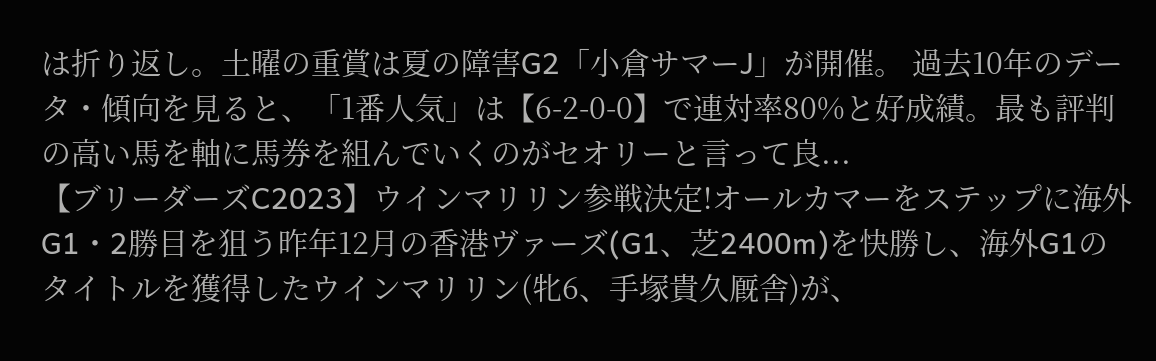は折り返し。土曜の重賞は夏の障害G2「小倉サマーJ」が開催。 過去10年のデータ・傾向を見ると、「1番人気」は【6-2-0-0】で連対率80%と好成績。最も評判の高い馬を軸に馬券を組んでいくのがセオリーと言って良...
【ブリーダーズC2023】ウインマリリン参戦決定!オールカマーをステップに海外G1・2勝目を狙う昨年12月の香港ヴァーズ(G1、芝2400m)を快勝し、海外G1のタイトルを獲得したウインマリリン(牝6、手塚貴久厩舎)が、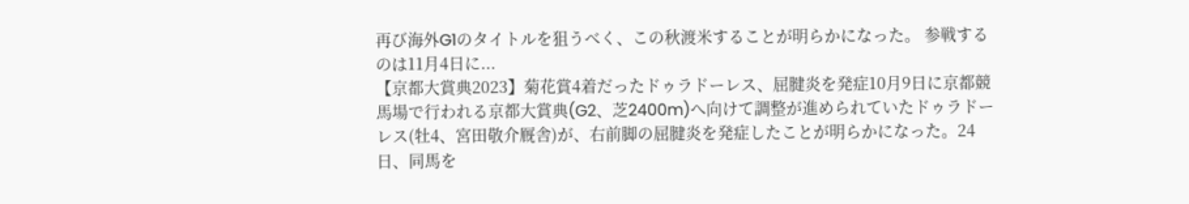再び海外G1のタイトルを狙うべく、この秋渡米することが明らかになった。 参戦するのは11月4日に...
【京都大賞典2023】菊花賞4着だったドゥラドーレス、屈腱炎を発症10月9日に京都競馬場で行われる京都大賞典(G2、芝2400m)へ向けて調整が進められていたドゥラドーレス(牡4、宮田敬介厩舎)が、右前脚の屈腱炎を発症したことが明らかになった。24日、同馬を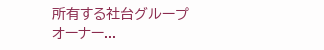所有する社台グループオーナー...